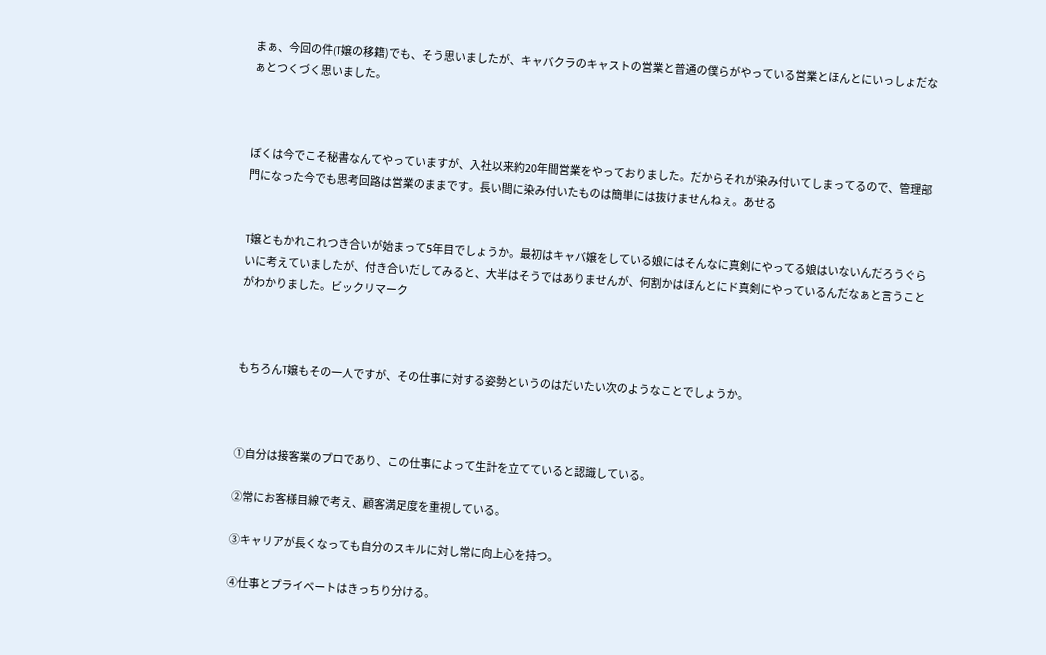まぁ、今回の件(T嬢の移籍)でも、そう思いましたが、キャバクラのキャストの営業と普通の僕らがやっている営業とほんとにいっしょだなぁとつくづく思いました。



ぼくは今でこそ秘書なんてやっていますが、入社以来約20年間営業をやっておりました。だからそれが染み付いてしまってるので、管理部門になった今でも思考回路は営業のままです。長い間に染み付いたものは簡単には抜けませんねぇ。あせる


T嬢ともかれこれつき合いが始まって5年目でしょうか。最初はキャバ嬢をしている娘にはそんなに真剣にやってる娘はいないんだろうぐらいに考えていましたが、付き合いだしてみると、大半はそうではありませんが、何割かはほんとにド真剣にやっているんだなぁと言うことがわかりました。ビックリマーク



もちろんT嬢もその一人ですが、その仕事に対する姿勢というのはだいたい次のようなことでしょうか。



①自分は接客業のプロであり、この仕事によって生計を立てていると認識している。

②常にお客様目線で考え、顧客満足度を重視している。

③キャリアが長くなっても自分のスキルに対し常に向上心を持つ。

④仕事とプライベートはきっちり分ける。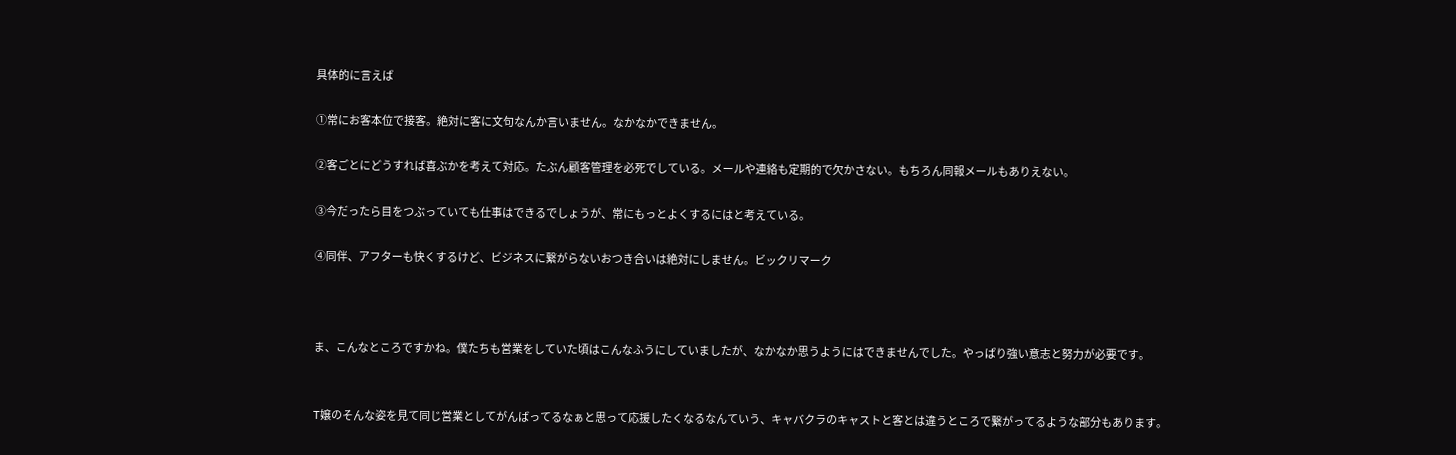具体的に言えば

①常にお客本位で接客。絶対に客に文句なんか言いません。なかなかできません。

②客ごとにどうすれば喜ぶかを考えて対応。たぶん顧客管理を必死でしている。メールや連絡も定期的で欠かさない。もちろん同報メールもありえない。

③今だったら目をつぶっていても仕事はできるでしょうが、常にもっとよくするにはと考えている。

④同伴、アフターも快くするけど、ビジネスに繋がらないおつき合いは絶対にしません。ビックリマーク



ま、こんなところですかね。僕たちも営業をしていた頃はこんなふうにしていましたが、なかなか思うようにはできませんでした。やっぱり強い意志と努力が必要です。


T嬢のそんな姿を見て同じ営業としてがんばってるなぁと思って応援したくなるなんていう、キャバクラのキャストと客とは違うところで繋がってるような部分もあります。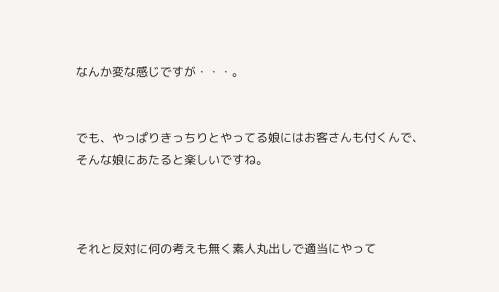なんか変な感じですが・・・。


でも、やっぱりきっちりとやってる娘にはお客さんも付くんで、そんな娘にあたると楽しいですね。



それと反対に何の考えも無く素人丸出しで適当にやって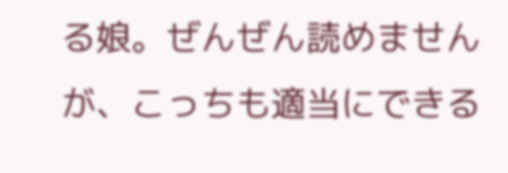る娘。ぜんぜん読めませんが、こっちも適当にできる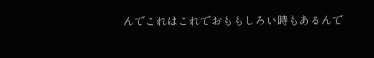んでこれはこれでおももしろい時もあるんで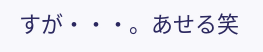すが・・・。あせる笑